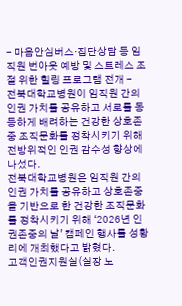- 마음안심버스·집단상담 등 임직원 번아웃 예방 및 스트레스 조절 위한 힐링 프로그램 전개 -
전북대학교병원이 임직원 간의 인권 가치를 공유하고 서로를 동등하게 배려하는 건강한 상호존중 조직문화를 정착시키기 위해 전방위적인 인권 감수성 향상에 나섰다.
전북대학교병원은 임직원 간의 인권 가치를 공유하고 상호존중을 기반으로 한 건강한 조직문화를 정착시키기 위해 ‘2026년 인권존중의 날’ 캠페인 행사를 성황리에 개최했다고 밝혔다.
고객인권지원실(실장 노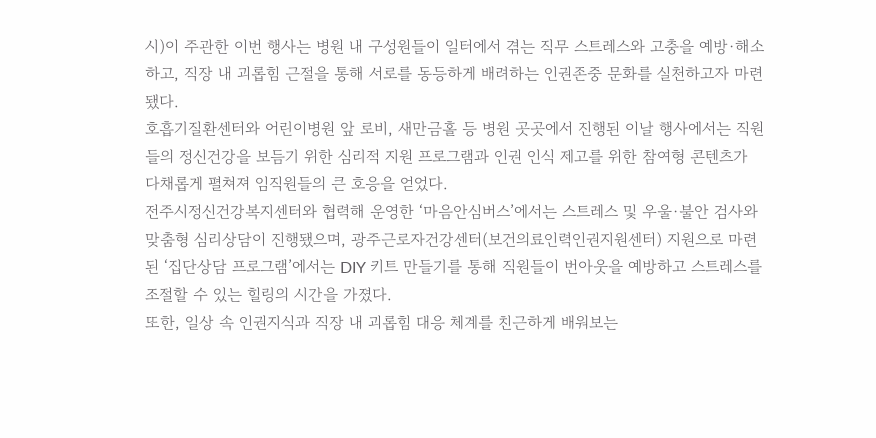시)이 주관한 이번 행사는 병원 내 구성원들이 일터에서 겪는 직무 스트레스와 고충을 예방·해소하고, 직장 내 괴롭힘 근절을 통해 서로를 동등하게 배려하는 인권존중 문화를 실천하고자 마련됐다.
호흡기질환센터와 어린이병원 앞 로비, 새만금홀 등 병원 곳곳에서 진행된 이날 행사에서는 직원들의 정신건강을 보듬기 위한 심리적 지원 프로그램과 인권 인식 제고를 위한 참여형 콘텐츠가 다채롭게 펼쳐져 임직원들의 큰 호응을 얻었다.
전주시정신건강복지센터와 협력해 운영한 ‘마음안심버스’에서는 스트레스 및 우울·불안 검사와 맞춤형 심리상담이 진행됐으며, 광주근로자건강센터(보건의료인력인권지원센터) 지원으로 마련된 ‘집단상담 프로그램’에서는 DIY 키트 만들기를 통해 직원들이 번아웃을 예방하고 스트레스를 조절할 수 있는 힐링의 시간을 가졌다.
또한, 일상 속 인권지식과 직장 내 괴롭힘 대응 체계를 친근하게 배워보는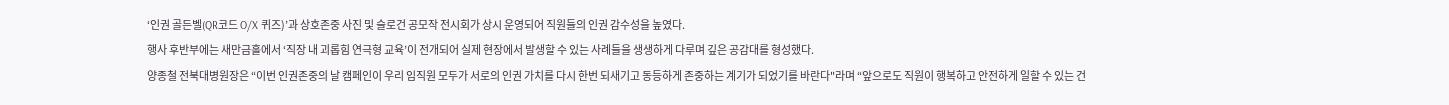‘인권 골든벨(QR코드 O/X 퀴즈)’과 상호존중 사진 및 슬로건 공모작 전시회가 상시 운영되어 직원들의 인권 감수성을 높였다.
행사 후반부에는 새만금홀에서 ‘직장 내 괴롭힘 연극형 교육’이 전개되어 실제 현장에서 발생할 수 있는 사례들을 생생하게 다루며 깊은 공감대를 형성했다.
양종철 전북대병원장은 “이번 인권존중의 날 캠페인이 우리 임직원 모두가 서로의 인권 가치를 다시 한번 되새기고 동등하게 존중하는 계기가 되었기를 바란다"라며 “앞으로도 직원이 행복하고 안전하게 일할 수 있는 건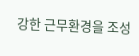강한 근무환경을 조성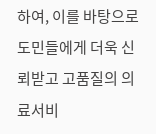하여, 이를 바탕으로 도민들에게 더욱 신뢰받고 고품질의 의료서비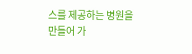스를 제공하는 병원을 만들어 가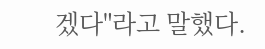겠다"라고 말했다.